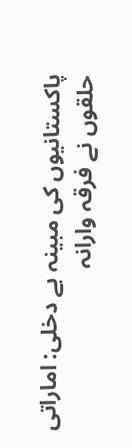پاکستانیوں کی مبینہ بے دخلی: اماراتی حلقوں نے فرقہ وارانہ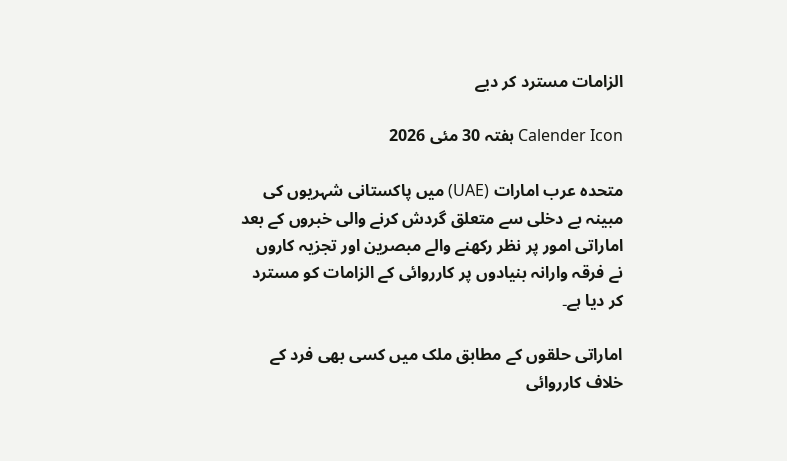الزامات مسترد کر دیے

Calender Icon ہفتہ 30 مئی 2026

متحدہ عرب امارات (UAE) میں پاکستانی شہریوں کی مبینہ بے دخلی سے متعلق گردش کرنے والی خبروں کے بعد اماراتی امور پر نظر رکھنے والے مبصرین اور تجزیہ کاروں نے فرقہ وارانہ بنیادوں پر کارروائی کے الزامات کو مسترد کر دیا ہے۔

اماراتی حلقوں کے مطابق ملک میں کسی بھی فرد کے خلاف کارروائی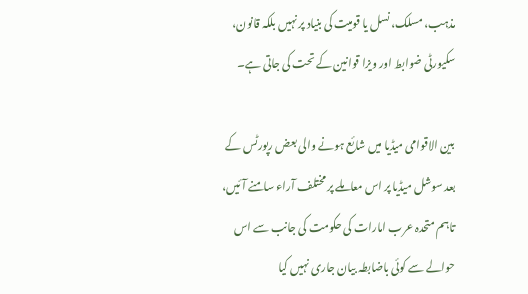مذہب، مسلک، نسل یا قومیت کی بنیاد پر نہیں بلکہ قانون، سکیورٹی ضوابط اور ویزا قوانین کے تحت کی جاتی ہے۔

بین الاقوامی میڈیا میں شائع ہونے والی بعض رپورٹس کے بعد سوشل میڈیا پر اس معاملے پر مختلف آراء سامنے آئیں، تاہم متحدہ عرب امارات کی حکومت کی جانب سے اس حوالے سے کوئی باضابطہ بیان جاری نہیں کیا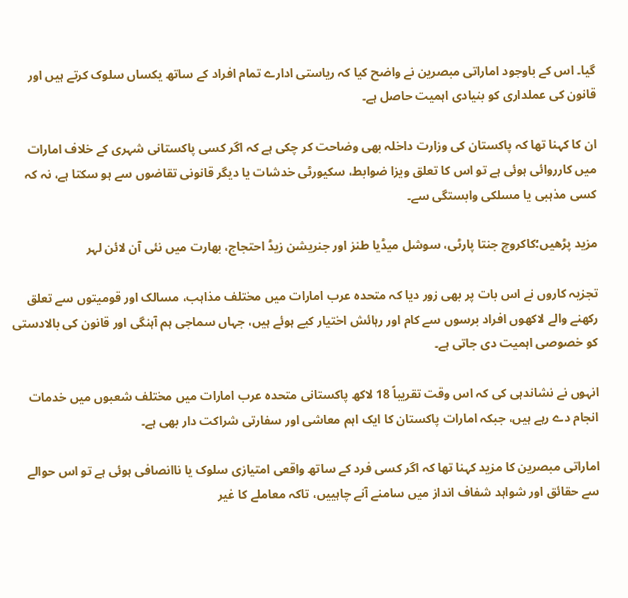گیا۔ اس کے باوجود اماراتی مبصرین نے واضح کیا کہ ریاستی ادارے تمام افراد کے ساتھ یکساں سلوک کرتے ہیں اور قانون کی عملداری کو بنیادی اہمیت حاصل ہے۔

ان کا کہنا تھا کہ پاکستان کی وزارت داخلہ بھی وضاحت کر چکی ہے کہ اگر کسی پاکستانی شہری کے خلاف امارات میں کارروائی ہوئی ہے تو اس کا تعلق ویزا ضوابط، سکیورٹی خدشات یا دیگر قانونی تقاضوں سے ہو سکتا ہے، نہ کہ کسی مذہبی یا مسلکی وابستگی سے۔

مزید پڑھیں؛کاکروچ جنتا پارٹی، سوشل میڈیا طنز اور جنریشن زیڈ احتجاج، بھارت میں نئی آن لائن لہر

تجزیہ کاروں نے اس بات پر بھی زور دیا کہ متحدہ عرب امارات میں مختلف مذاہب، مسالک اور قومیتوں سے تعلق رکھنے والے لاکھوں افراد برسوں سے کام اور رہائش اختیار کیے ہوئے ہیں، جہاں سماجی ہم آہنگی اور قانون کی بالادستی کو خصوصی اہمیت دی جاتی ہے۔

انہوں نے نشاندہی کی کہ اس وقت تقریباً 18 لاکھ پاکستانی متحدہ عرب امارات میں مختلف شعبوں میں خدمات انجام دے رہے ہیں، جبکہ امارات پاکستان کا ایک اہم معاشی اور سفارتی شراکت دار بھی ہے۔

اماراتی مبصرین کا مزید کہنا تھا کہ اگر کسی فرد کے ساتھ واقعی امتیازی سلوک یا ناانصافی ہوئی ہے تو اس حوالے سے حقائق اور شواہد شفاف انداز میں سامنے آنے چاہییں، تاکہ معاملے کا غیر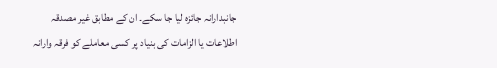جانبدارانہ جائزہ لیا جا سکے۔ ان کے مطابق غیر مصدقہ اطلاعات یا الزامات کی بنیاد پر کسی معاملے کو فرقہ وارانہ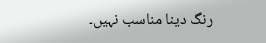رنگ دینا مناسب نہیں۔